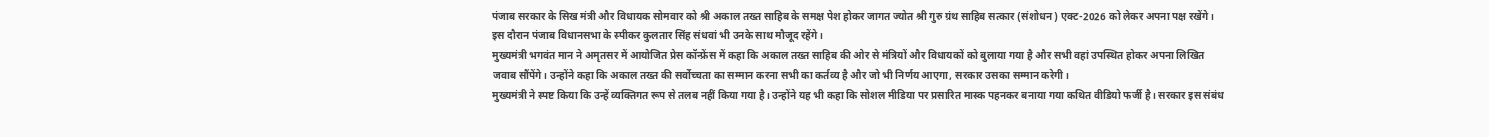पंजाब सरकार के सिख मंत्री और विधायक सोमवार को श्री अकाल तख्त साहिब के समक्ष पेश होकर जागत ज्योत श्री गुरु ग्रंथ साहिब सत्कार (संशोधन) एक्ट-2026 को लेकर अपना पक्ष रखेंगे। इस दौरान पंजाब विधानसभा के स्पीकर कुलतार सिंह संधवां भी उनके साथ मौजूद रहेंगे।
मुख्यमंत्री भगवंत मान ने अमृतसर में आयोजित प्रेस कॉन्फ्रेंस में कहा कि अकाल तख्त साहिब की ओर से मंत्रियों और विधायकों को बुलाया गया है और सभी वहां उपस्थित होकर अपना लिखित जवाब सौंपेंगे। उन्होंने कहा कि अकाल तख्त की सर्वोच्चता का सम्मान करना सभी का कर्तव्य है और जो भी निर्णय आएगा, सरकार उसका सम्मान करेगी।
मुख्यमंत्री ने स्पष्ट किया कि उन्हें व्यक्तिगत रूप से तलब नहीं किया गया है। उन्होंने यह भी कहा कि सोशल मीडिया पर प्रसारित मास्क पहनकर बनाया गया कथित वीडियो फर्जी है। सरकार इस संबंध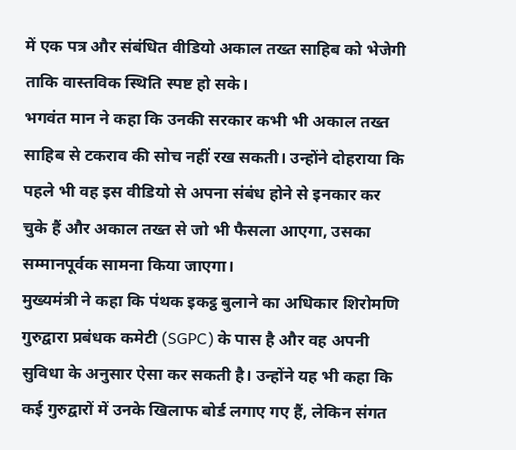में एक पत्र और संबंधित वीडियो अकाल तख्त साहिब को भेजेगी ताकि वास्तविक स्थिति स्पष्ट हो सके।
भगवंत मान ने कहा कि उनकी सरकार कभी भी अकाल तख्त साहिब से टकराव की सोच नहीं रख सकती। उन्होंने दोहराया कि पहले भी वह इस वीडियो से अपना संबंध होने से इनकार कर चुके हैं और अकाल तख्त से जो भी फैसला आएगा, उसका सम्मानपूर्वक सामना किया जाएगा।
मुख्यमंत्री ने कहा कि पंथक इकट्ठ बुलाने का अधिकार शिरोमणि गुरुद्वारा प्रबंधक कमेटी (SGPC) के पास है और वह अपनी सुविधा के अनुसार ऐसा कर सकती है। उन्होंने यह भी कहा कि कई गुरुद्वारों में उनके खिलाफ बोर्ड लगाए गए हैं, लेकिन संगत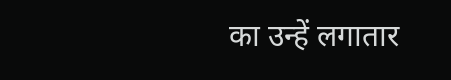का उन्हें लगातार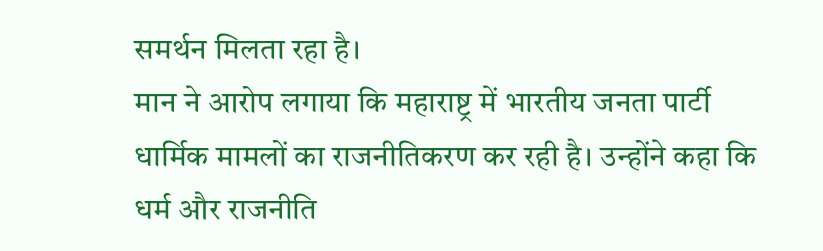समर्थन मिलता रहा है।
मान ने आरोप लगाया कि महाराष्ट्र में भारतीय जनता पार्टी धार्मिक मामलों का राजनीतिकरण कर रही है। उन्होंने कहा कि धर्म और राजनीति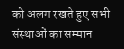को अलग रखते हुए सभी संस्थाओं का सम्मान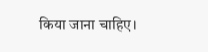किया जाना चाहिए।